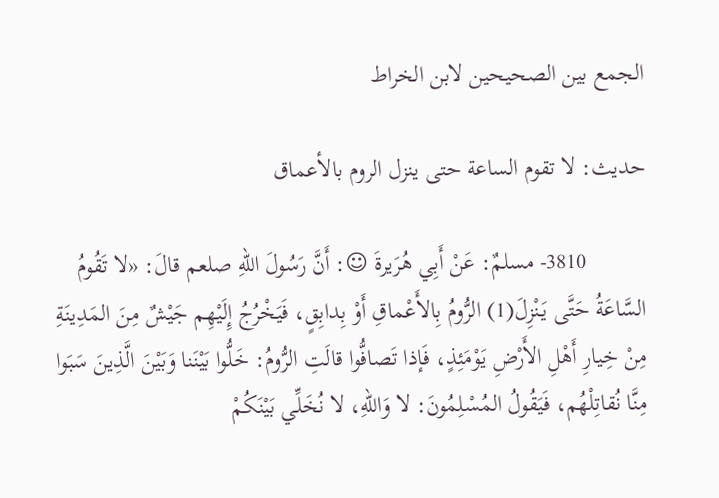الجمع بين الصحيحين لابن الخراط

حديث: لا تقوم الساعة حتى ينزل الروم بالأعماق

          3810- مسلمٌ: عَنْ أَبِي هُرَيرةَ ☺: أَنَّ رَسُولَ اللهِ صلعم قالَ: «لا تَقُومُ السَّاعَةُ حَتَّى يَنْزِلَ(1) الرُّومُ بِالأَعْماقِ أَوْ بِدابِقٍ، فَيَخْرُجُ إِلَيْهِم جَيْشٌ مِنَ المَدِينَةِ مِنْ خِيارِ أَهْلِ الأَرْضِ يَوْمَئِذٍ، فَإذا تَصافُّوا قالَتِ الرُّومُ: خَلُّوا بَيْنَنا وَبَيْنَ الَّذِينَ سَبَوا مِنَّا نُقاتِلْهُم، فَيَقُولُ المُسْلِمُونَ: لا وَاللهِ، لا نُخَلِّي بَيْنَكُمْ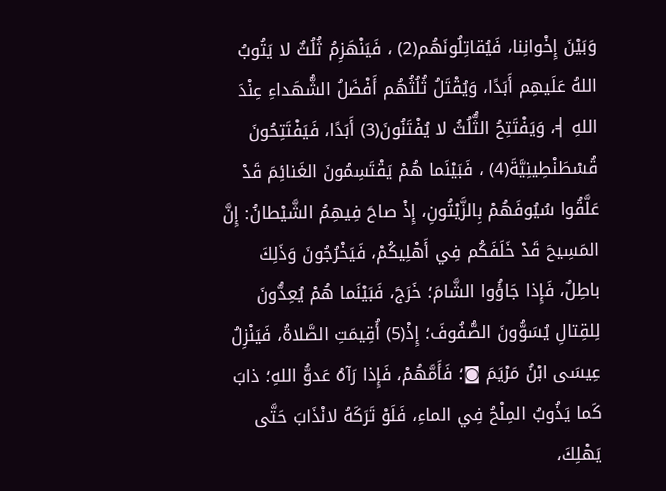وَبَيْنَ إِخْوانِنا، فَيُقاتِلُونَهُم(2) ، فَيَنْهَزِمُ ثُلُثٌ لا يَتُوبُ اللهُ عَلَيهِم أَبَدًا، وَيُقْتَلُ ثُلُثُهُم أَفْضَلُ الشُّهَداءِ عِنْدَ اللهِ ╡، وَيَفْتَتِحُ الثُّلُثُ لا يُفْتَنُونَ(3) أَبَدًا، فَيَفْتَتِحُونَ قُسْطَنْطِينِيَّةَ(4) ، فَبَيْنَما هُمْ يَقْتَسِمُونَ الغَنائِمَ قَدْ عَلَّقُوا سُيُوفَهُمْ بِالزَّيْتُونِ، إِذْ صاحَ فِيهِمُ الشَّيْطانُ: إِنَّ المَسِيحَ قَدْ خَلَفَكُم فِي أَهْلِيكُمْ، فَيَخْرُجُونَ وَذَلِكَ باطِلٌ، فَإِذا جَاؤُوا الشَّامَ؛ خَرَجَ، فَبَيْنَما هُمْ يُعِدُّونَ لِلقِتالِ يُسَوُّونَ الصُّفُوفَ؛ إِذْ(5) أُقِيمَتِ الصَّلاةُ، فَيَنْزِلُ عِيسَى ابْنُ مَرْيَمَ ◙؛ فَأَمَّهُمْ، فَإِذا رَآهُ عَدوُّ اللهِ؛ ذابَ كَما يَذُوبُ المِلْحُ فِي الماءِ، فَلَوْ تَرَكَهُ لانْذَابَ حَتَّى يَهْلِكَ،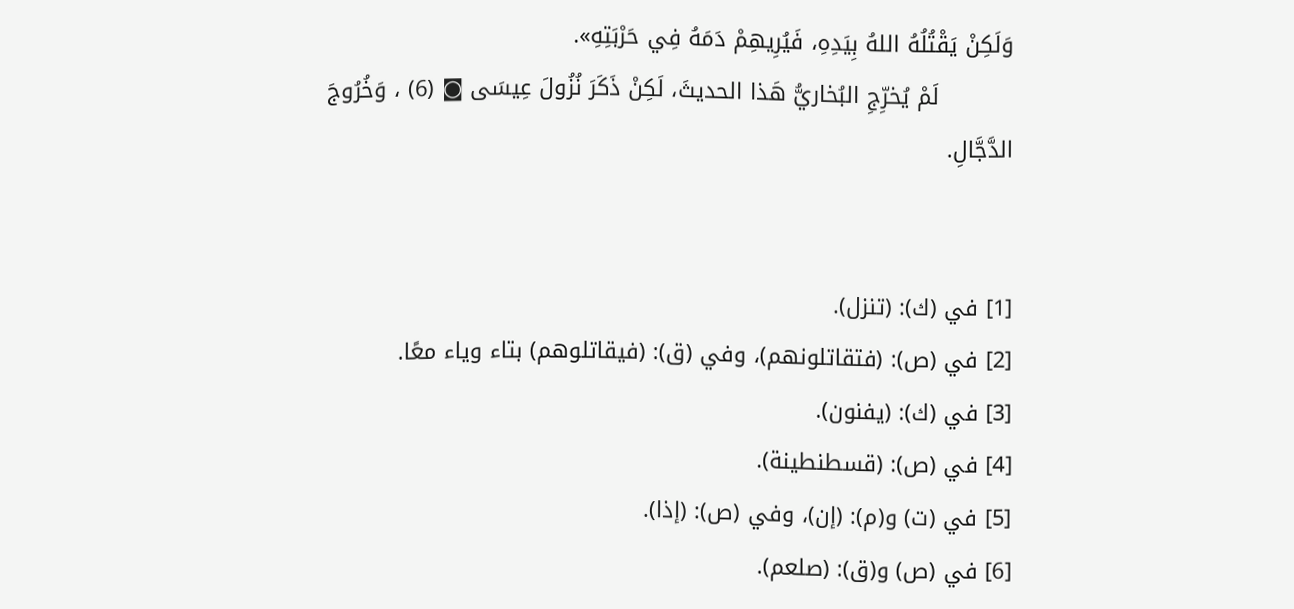وَلَكِنْ يَقْتُلُهُ اللهُ بِيَدِهِ، فَيُرِيهِمْ دَمَهُ فِي حَرْبَتِهِ».
          لَمْ يُخرِّجِ البُخاريُّ هَذا الحديثَ، لَكِنْ ذَكَرَ نُزُولَ عِيسَى ◙ (6) ، وَخُرُوجَ الدَّجَّالِ.


[1] في (ك): (تنزل).
[2] في (ص): (فتقاتلونهم)، وفي (ق): (فيقاتلوهم) بتاء وياء معًا.
[3] في (ك): (يفنون).
[4] في (ص): (قسطنطينة).
[5] في (ت) و(م): (إن)، وفي (ص): (إذا).
[6] في (ص) و(ق): (صلعم).